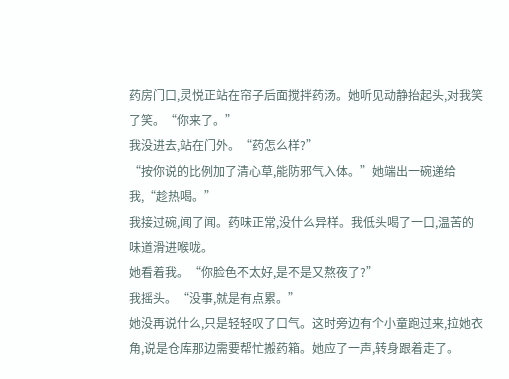药房门口,灵悦正站在帘子后面搅拌药汤。她听见动静抬起头,对我笑了笑。“你来了。”
我没进去,站在门外。“药怎么样?”
“按你说的比例加了清心草,能防邪气入体。”她端出一碗递给我,“趁热喝。”
我接过碗,闻了闻。药味正常,没什么异样。我低头喝了一口,温苦的味道滑进喉咙。
她看着我。“你脸色不太好,是不是又熬夜了?”
我摇头。“没事,就是有点累。”
她没再说什么,只是轻轻叹了口气。这时旁边有个小童跑过来,拉她衣角,说是仓库那边需要帮忙搬药箱。她应了一声,转身跟着走了。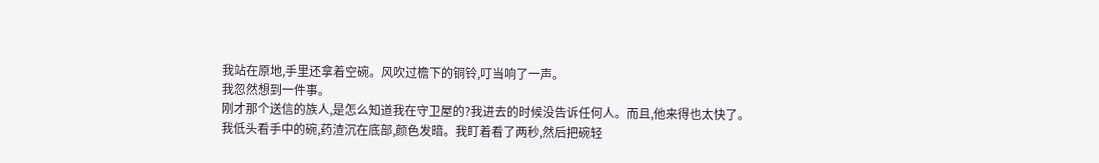我站在原地,手里还拿着空碗。风吹过檐下的铜铃,叮当响了一声。
我忽然想到一件事。
刚才那个送信的族人,是怎么知道我在守卫屋的?我进去的时候没告诉任何人。而且,他来得也太快了。
我低头看手中的碗,药渣沉在底部,颜色发暗。我盯着看了两秒,然后把碗轻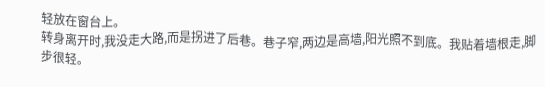轻放在窗台上。
转身离开时,我没走大路,而是拐进了后巷。巷子窄,两边是高墙,阳光照不到底。我贴着墙根走,脚步很轻。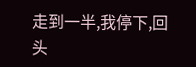走到一半,我停下,回头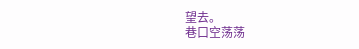望去。
巷口空荡荡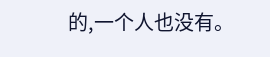的,一个人也没有。